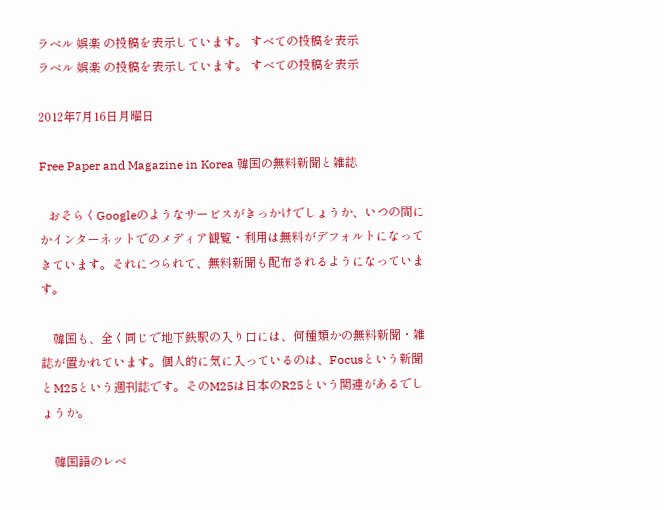ラベル 娯楽 の投稿を表示しています。 すべての投稿を表示
ラベル 娯楽 の投稿を表示しています。 すべての投稿を表示

2012年7月16日月曜日

Free Paper and Magazine in Korea 韓国の無料新聞と雑誌

   おそらくGoogleのようなサービスがきっかけでしょうか、いつの間にかインターネットでのメディア観覧・利用は無料がデフォルトになってきています。それにつられて、無料新聞も配布されるようになっています。

    韓国も、全く同じで地下鉄駅の入り口には、何種類かの無料新聞・雑誌が置かれています。個人的に気に入っているのは、Focusという新聞とM25という週刊誌です。そのM25は日本のR25という関連があるでしょうか。

    韓国語のレベ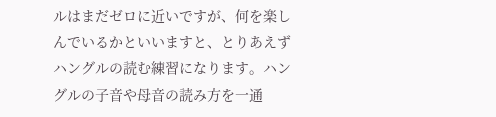ルはまだゼロに近いですが、何を楽しんでいるかといいますと、とりあえずハングルの読む練習になります。ハングルの子音や母音の読み方を一通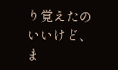り覚えたのいいけど、ま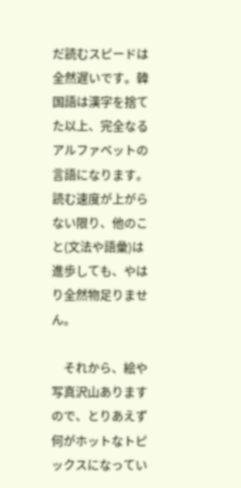だ読むスピードは全然遅いです。韓国語は漢字を捨てた以上、完全なるアルファベットの言語になります。読む速度が上がらない限り、他のこと(文法や語彙)は進歩しても、やはり全然物足りません。

    それから、絵や写真沢山ありますので、とりあえず何がホットなトピックスになってい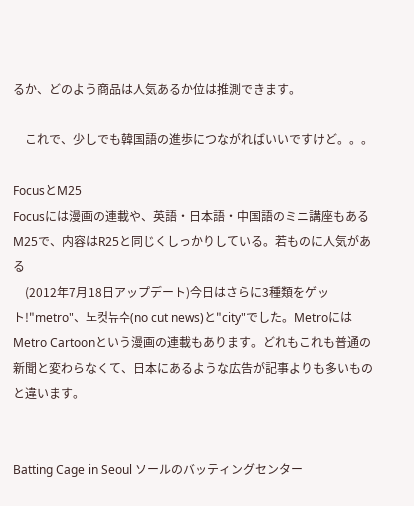るか、どのよう商品は人気あるか位は推測できます。

    これで、少しでも韓国語の進歩につながればいいですけど。。。

FocusとM25
Focusには漫画の連載や、英語・日本語・中国語のミニ講座もある
M25で、内容はR25と同じくしっかりしている。若ものに人気がある
    (2012年7月18日アップデート)今日はさらに3種類をゲット!"metro"、노컷뉴수(no cut news)と"city"でした。MetroにはMetro Cartoonという漫画の連載もあります。どれもこれも普通の新聞と変わらなくて、日本にあるような広告が記事よりも多いものと違います。


Batting Cage in Seoul ソールのバッティングセンター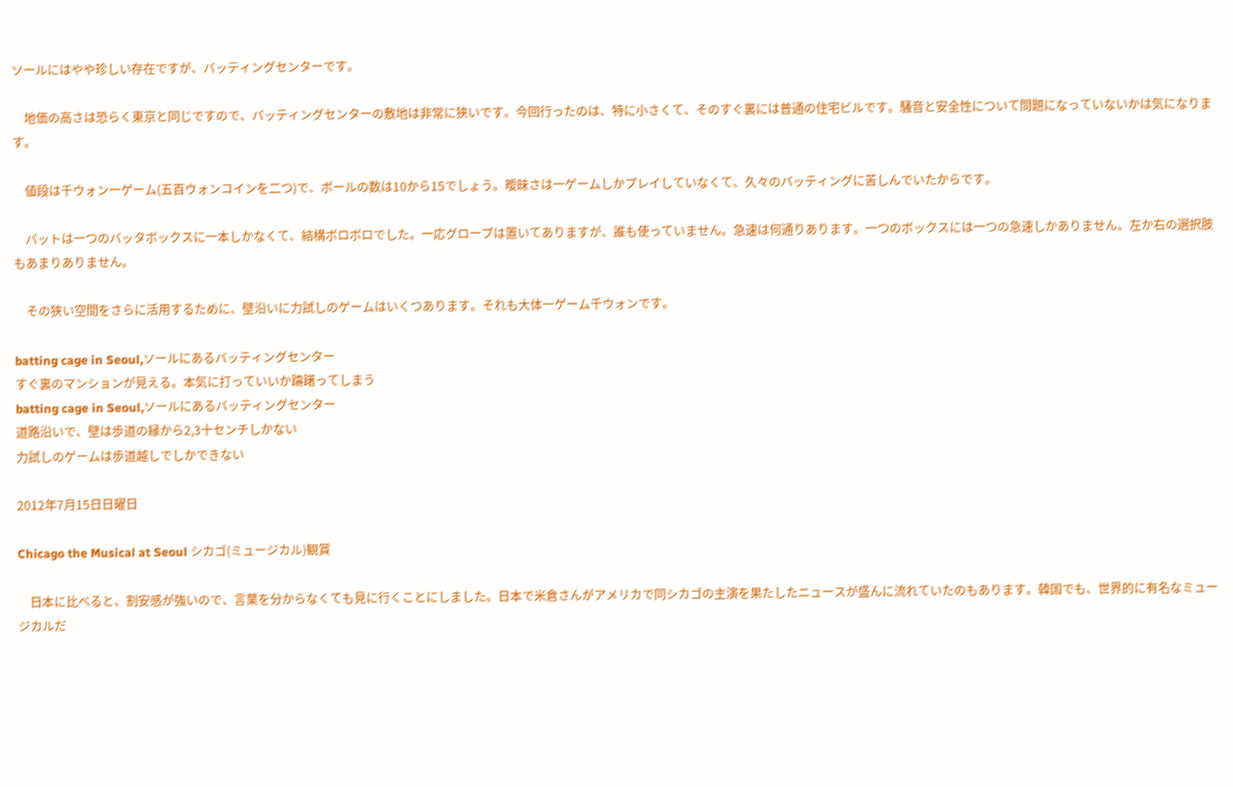ソールにはやや珍しい存在ですが、バッティングセンターです。

    地価の高さは恐らく東京と同じですので、バッティングセンターの敷地は非常に狭いです。今回行ったのは、特に小さくて、そのすぐ裏には普通の住宅ビルです。騒音と安全性について問題になっていないかは気になります。

    値段は千ウォン一ゲーム(五百ウォンコインを二つ)で、ボールの数は10から15でしょう。曖昧さは一ゲームしかプレイしていなくて、久々のバッティングに苦しんでいたからです。

    バットは一つのバッタボックスに一本しかなくて、結構ボロボロでした。一応グローブは置いてありますが、誰も使っていません。急速は何通りあります。一つのボックスには一つの急速しかありません。左か右の選択肢もあまりありません。

    その狭い空間をさらに活用するために、壁沿いに力試しのゲームはいくつあります。それも大体一ゲーム千ウォンです。

batting cage in Seoul,ソールにあるバッティングセンター
すぐ裏のマンションが見える。本気に打っていいか躊躇ってしまう
batting cage in Seoul,ソールにあるバッティングセンター
道路沿いで、壁は歩道の縁から2,3十センチしかない
力試しのゲームは歩道越しでしかできない

2012年7月15日日曜日

Chicago the Musical at Seoul シカゴ(ミュージカル)観賞

    日本に比べると、割安感が強いので、言葉を分からなくても見に行くことにしました。日本で米倉さんがアメリカで同シカゴの主演を果たしたニュースが盛んに流れていたのもあります。韓国でも、世界的に有名なミュージカルだ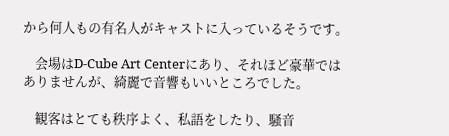から何人もの有名人がキャストに入っているそうです。

    会場はD-Cube Art Centerにあり、それほど豪華ではありませんが、綺麗で音響もいいところでした。

    観客はとても秩序よく、私語をしたり、騒音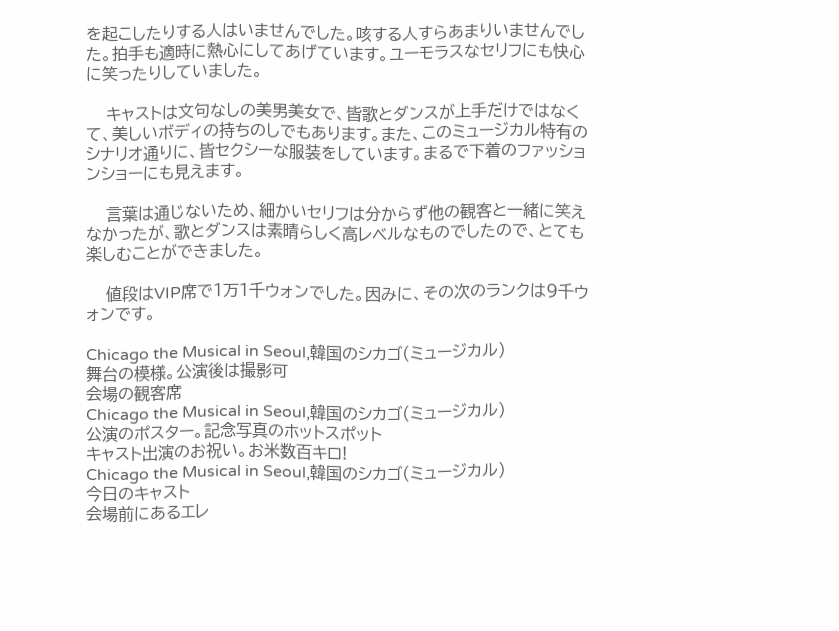を起こしたりする人はいませんでした。咳する人すらあまりいませんでした。拍手も適時に熱心にしてあげています。ユーモラスなセリフにも快心に笑ったりしていました。

    キャストは文句なしの美男美女で、皆歌とダンスが上手だけではなくて、美しいボディの持ちのしでもあります。また、このミュージカル特有のシナリオ通りに、皆セクシーな服装をしています。まるで下着のファッションショーにも見えます。

    言葉は通じないため、細かいセリフは分からず他の観客と一緒に笑えなかったが、歌とダンスは素晴らしく高レベルなものでしたので、とても楽しむことができました。

    値段はVIP席で1万1千ウォンでした。因みに、その次のランクは9千ウォンです。

Chicago the Musical in Seoul,韓国のシカゴ(ミュージカル)
舞台の模様。公演後は撮影可
会場の観客席
Chicago the Musical in Seoul,韓国のシカゴ(ミュージカル)
公演のポスター。記念写真のホットスポット
キャスト出演のお祝い。お米数百キロ!
Chicago the Musical in Seoul,韓国のシカゴ(ミュージカル)
今日のキャスト
会場前にあるエレ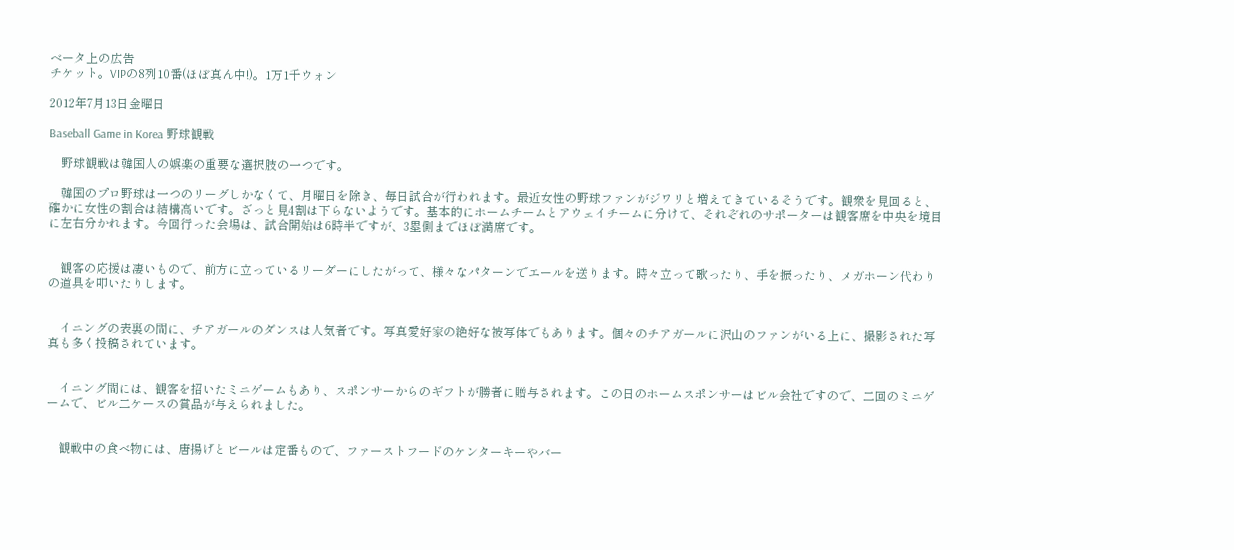ベータ上の広告
チケット。VIPの8列10番(ほぼ真ん中!)。1万1千ウォン

2012年7月13日金曜日

Baseball Game in Korea 野球観戦

    野球観戦は韓国人の娯楽の重要な選択肢の一つです。

    韓国のプロ野球は一つのリーグしかなくて、月曜日を除き、毎日試合が行われます。最近女性の野球ファンがジワリと増えてきているそうです。観衆を見回ると、確かに女性の割合は結構高いです。ざっと見4割は下らないようです。基本的にホームチームとアウェイチームに分けて、それぞれのサポーターは観客席を中央を境目に左右分かれます。今回行った会場は、試合開始は6時半ですが、3塁側までほぼ満席です。


    観客の応援は凄いもので、前方に立っているリーダーにしたがって、様々なパターンでエールを送ります。時々立って歌ったり、手を振ったり、メガホーン代わりの道具を叩いたりします。


    イニングの表裏の間に、チアガールのダンスは人気者です。写真愛好家の絶好な被写体でもあります。個々のチアガールに沢山のファンがいる上に、撮影された写真も多く投稿されています。


    イニング間には、観客を招いたミニゲームもあり、スポンサーからのギフトが勝者に贈与されます。この日のホームスポンサーはビル会社ですので、二回のミニゲームで、ビル二ケースの賞品が与えられました。


    観戦中の食べ物には、唐揚げとビールは定番もので、ファーストフードのケンターキーやバー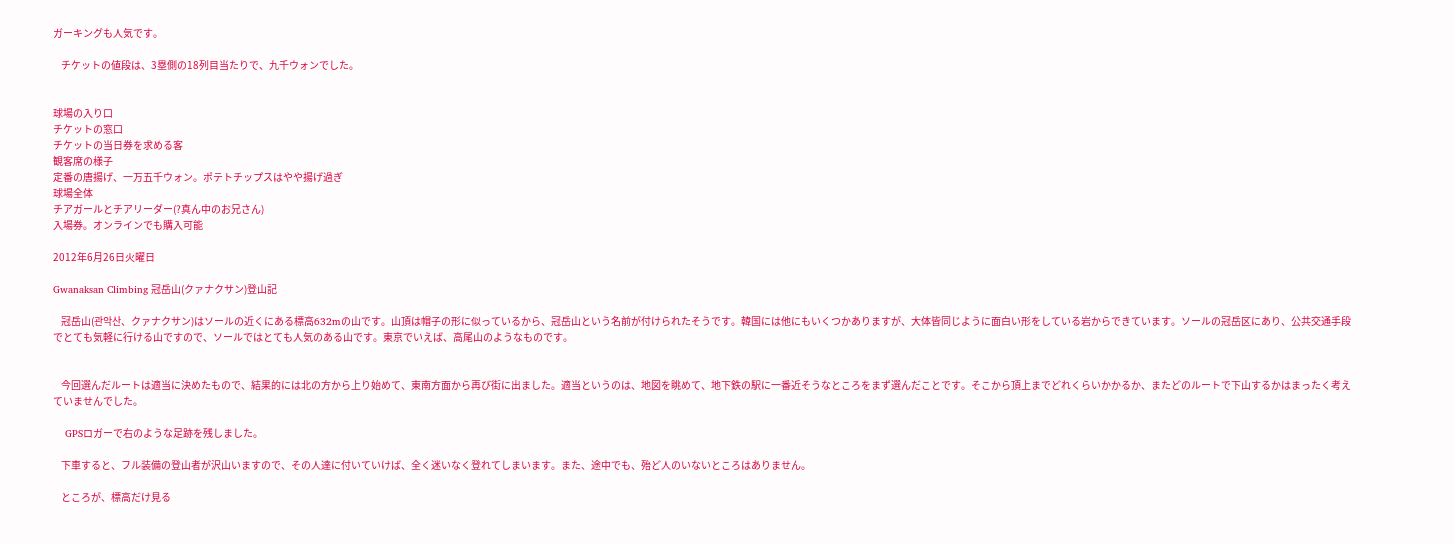ガーキングも人気です。

    チケットの値段は、3塁側の18列目当たりで、九千ウォンでした。


球場の入り口
チケットの窓口
チケットの当日券を求める客
観客席の様子
定番の唐揚げ、一万五千ウォン。ポテトチップスはやや揚げ過ぎ
球場全体
チアガールとチアリーダー(?真ん中のお兄さん)
入場券。オンラインでも購入可能

2012年6月26日火曜日

Gwanaksan Climbing 冠岳山(クァナクサン)登山記

    冠岳山(관악산、クァナクサン)はソールの近くにある標高632mの山です。山頂は帽子の形に似っているから、冠岳山という名前が付けられたそうです。韓国には他にもいくつかありますが、大体皆同じように面白い形をしている岩からできています。ソールの冠岳区にあり、公共交通手段でとても気軽に行ける山ですので、ソールではとても人気のある山です。東京でいえば、高尾山のようなものです。


    今回選んだルートは適当に決めたもので、結果的には北の方から上り始めて、東南方面から再び街に出ました。適当というのは、地図を眺めて、地下鉄の駅に一番近そうなところをまず選んだことです。そこから頂上までどれくらいかかるか、またどのルートで下山するかはまったく考えていませんでした。

    GPSロガーで右のような足跡を残しました。

    下車すると、フル装備の登山者が沢山いますので、その人達に付いていけば、全く迷いなく登れてしまいます。また、途中でも、殆ど人のいないところはありません。

    ところが、標高だけ見る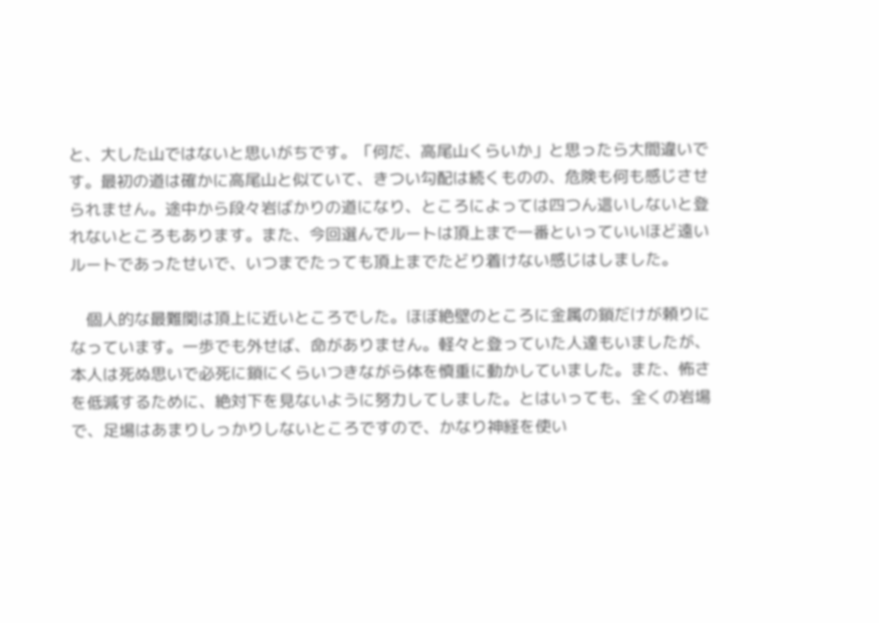と、大した山ではないと思いがちです。「何だ、高尾山くらいか」と思ったら大間違いです。最初の道は確かに高尾山と似ていて、きつい勾配は続くものの、危険も何も感じさせられません。途中から段々岩ばかりの道になり、ところによっては四つん這いしないと登れないところもあります。また、今回選んでルートは頂上まで一番といっていいほど遠いルートであったせいで、いつまでたっても頂上までたどり着けない感じはしました。

    個人的な最難関は頂上に近いところでした。ほぼ絶壁のところに金属の鎖だけが頼りになっています。一歩でも外せば、命がありません。軽々と登っていた人達もいましたが、本人は死ぬ思いで必死に鎖にくらいつきながら体を慎重に動かしていました。また、怖さを低減するために、絶対下を見ないように努力してしました。とはいっても、全くの岩場で、足場はあまりしっかりしないところですので、かなり神経を使い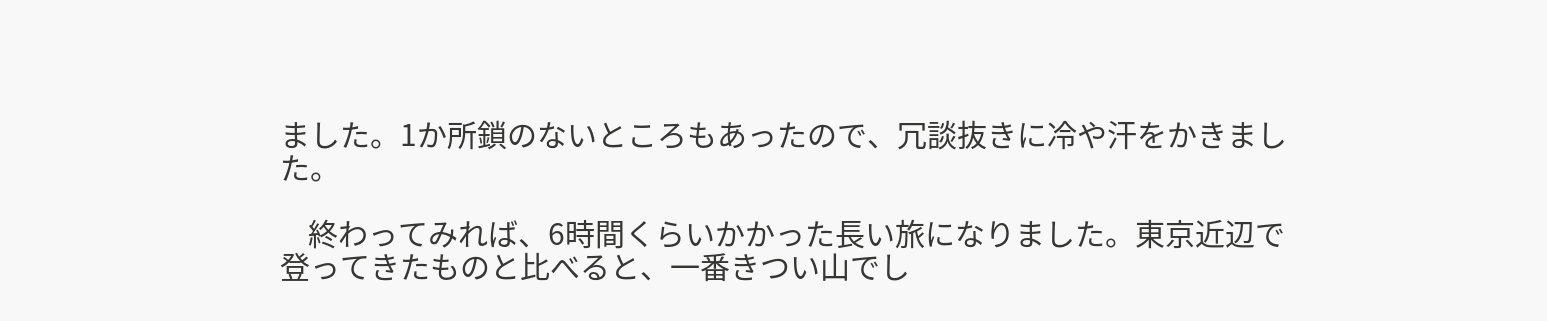ました。1か所鎖のないところもあったので、冗談抜きに冷や汗をかきました。

    終わってみれば、6時間くらいかかった長い旅になりました。東京近辺で登ってきたものと比べると、一番きつい山でし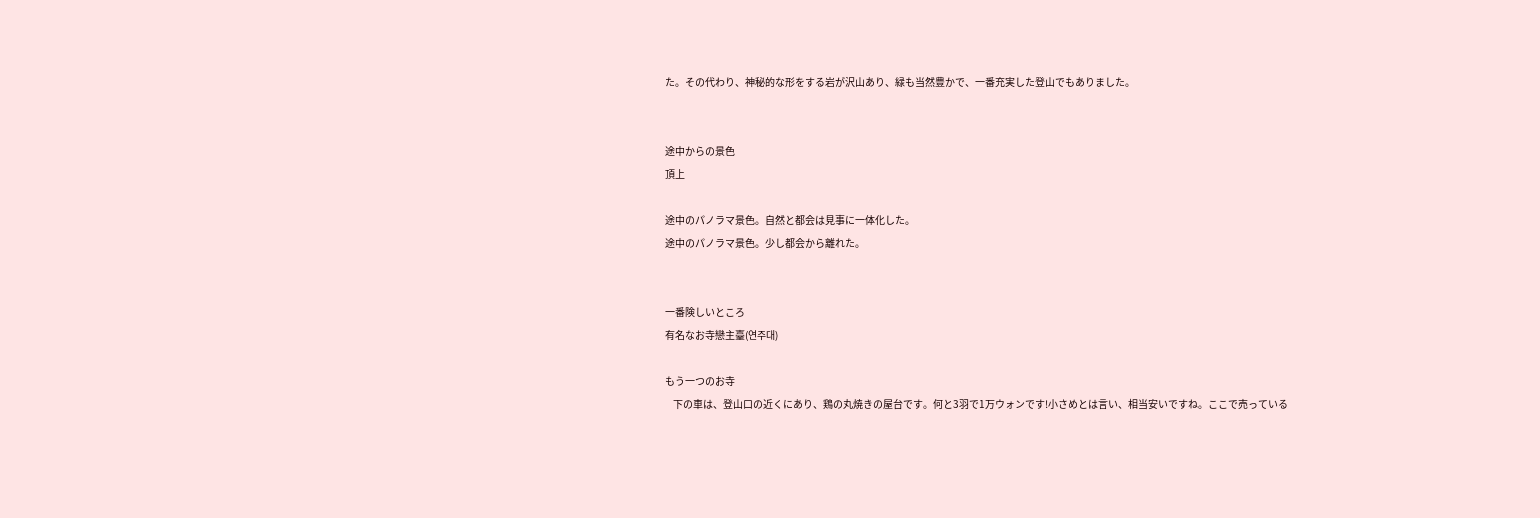た。その代わり、神秘的な形をする岩が沢山あり、緑も当然豊かで、一番充実した登山でもありました。


途中からの景色
頂上

途中のパノラマ景色。自然と都会は見事に一体化した。
途中のパノラマ景色。少し都会から離れた。


一番険しいところ
有名なお寺戀主臺(연주대)

もう一つのお寺
    下の車は、登山口の近くにあり、鶏の丸焼きの屋台です。何と3羽で1万ウォンです!小さめとは言い、相当安いですね。ここで売っている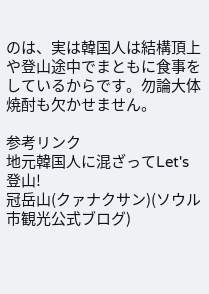のは、実は韓国人は結構頂上や登山途中でまともに食事をしているからです。勿論大体焼酎も欠かせません。

参考リンク
地元韓国人に混ざってLet's登山!
冠岳山(クァナクサン)(ソウル市観光公式ブログ)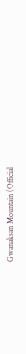Gwanaksan Mountain (Official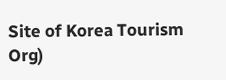Site of Korea Tourism Org)